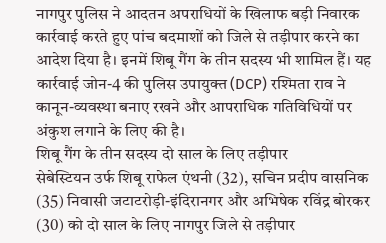नागपुर पुलिस ने आदतन अपराधियों के खिलाफ बड़ी निवारक कार्रवाई करते हुए पांच बदमाशों को जिले से तड़ीपार करने का आदेश दिया है। इनमें शिबू गैंग के तीन सदस्य भी शामिल हैं। यह कार्रवाई जोन-4 की पुलिस उपायुक्त (DCP) रश्मिता राव ने कानून-व्यवस्था बनाए रखने और आपराधिक गतिविधियों पर अंकुश लगाने के लिए की है।
शिबू गैंग के तीन सदस्य दो साल के लिए तड़ीपार
सेबेस्टियन उर्फ शिबू राफेल एंथनी (32), सचिन प्रदीप वासनिक (35) निवासी जटाटरोड़ी-इंदिरानगर और अभिषेक रविंद्र बोरकर (30) को दो साल के लिए नागपुर जिले से तड़ीपार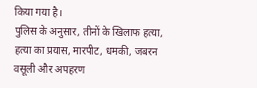किया गया है।
पुलिस के अनुसार, तीनों के खिलाफ हत्या, हत्या का प्रयास, मारपीट, धमकी, जबरन वसूली और अपहरण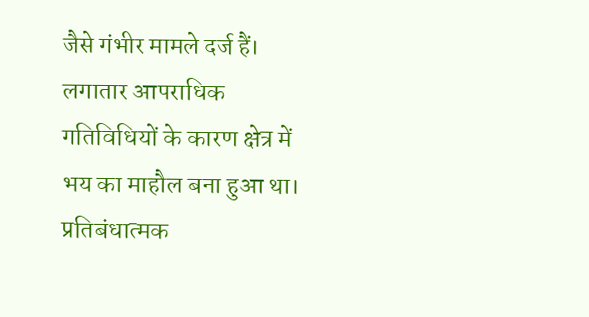जैसे गंभीर मामले दर्ज हैं। लगातार आपराधिक गतिविधियों के कारण क्षेत्र में भय का माहौल बना हुआ था।
प्रतिबंधात्मक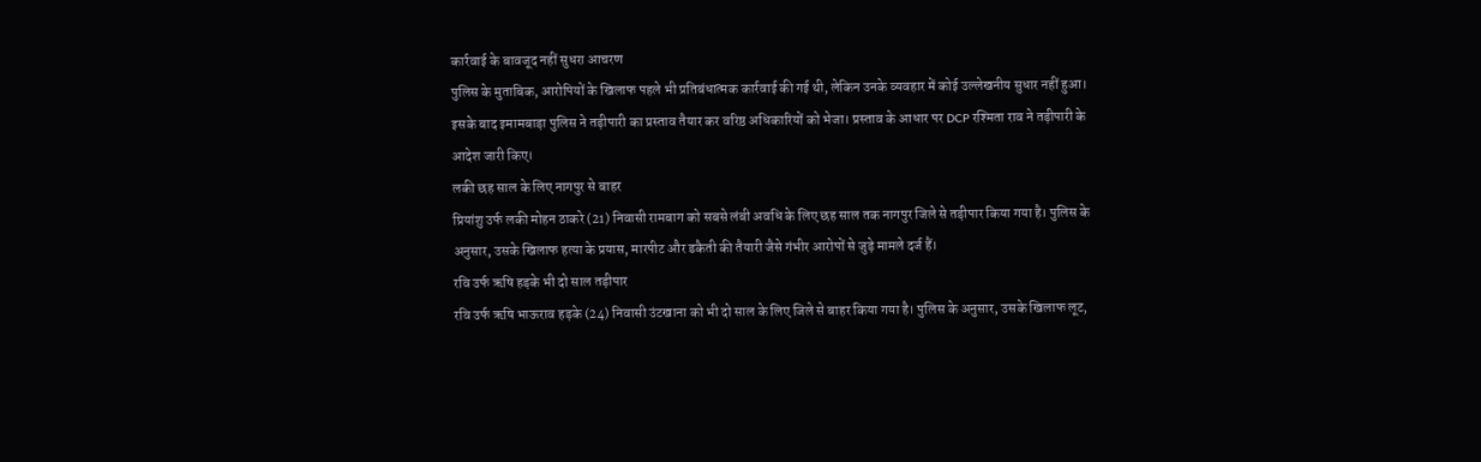कार्रवाई के बावजूद नहीं सुधरा आचरण
पुलिस के मुताबिक, आरोपियों के खिलाफ पहले भी प्रतिबंधात्मक कार्रवाई की गई थी, लेकिन उनके व्यवहार में कोई उल्लेखनीय सुधार नहीं हुआ। इसके बाद इमामबाड़ा पुलिस ने तड़ीपारी का प्रस्ताव तैयार कर वरिष्ठ अधिकारियों को भेजा। प्रस्ताव के आधार पर DCP रश्मिता राव ने तड़ीपारी के आदेश जारी किए।
लकी छह साल के लिए नागपुर से बाहर
प्रियांशु उर्फ लकी मोहन ठाकरे (21) निवासी रामबाग को सबसे लंबी अवधि के लिए छह साल तक नागपुर जिले से तड़ीपार किया गया है। पुलिस के अनुसार, उसके खिलाफ हत्या के प्रयास, मारपीट और डकैती की तैयारी जैसे गंभीर आरोपों से जुड़े मामले दर्ज हैं।
रवि उर्फ ऋषि हड़के भी दो साल तड़ीपार
रवि उर्फ ऋषि भाऊराव हड़के (24) निवासी उंटखाना को भी दो साल के लिए जिले से बाहर किया गया है। पुलिस के अनुसार, उसके खिलाफ लूट,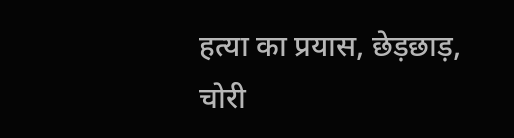हत्या का प्रयास, छेड़छाड़, चोरी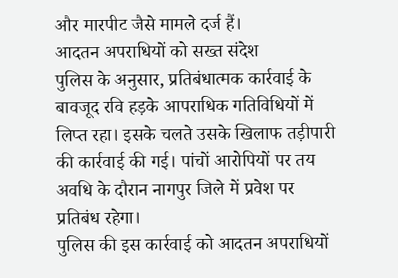और मारपीट जैसे मामले दर्ज हैं।
आदतन अपराधियों को सख्त संदेश
पुलिस के अनुसार, प्रतिबंधात्मक कार्रवाई के बावजूद रवि हड़के आपराधिक गतिविधियों में लिप्त रहा। इसके चलते उसके खिलाफ तड़ीपारी की कार्रवाई की गई। पांचों आरोपियों पर तय अवधि के दौरान नागपुर जिले में प्रवेश पर प्रतिबंध रहेगा।
पुलिस की इस कार्रवाई को आदतन अपराधियों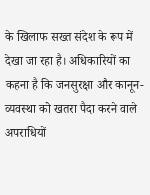के खिलाफ सख्त संदेश के रूप में देखा जा रहा है। अधिकारियों का कहना है कि जनसुरक्षा और कानून-व्यवस्था को खतरा पैदा करने वाले अपराधियों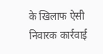के खिलाफ ऐसी निवारक कार्रवाई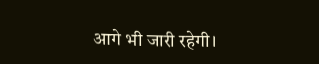आगे भी जारी रहेगी।